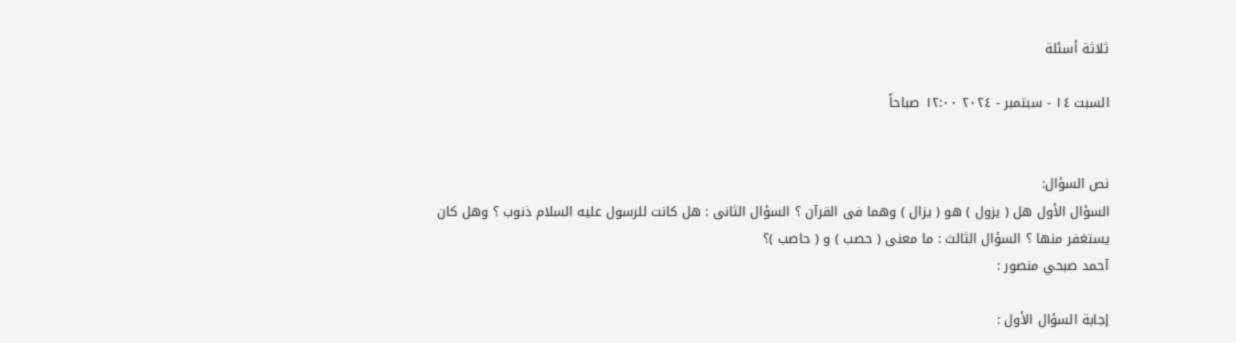ثلاثة أسئلة

السبت ١٤ - سبتمبر - ٢٠٢٤ ١٢:٠٠ صباحاً


نص السؤال:
السؤال الأول هل ( يزول ) هو ( يزال ) وهما فى القرآن ؟ السؤال الثانى : هل كانت للرسول عليه السلام ذنوب ؟ وهل كان يستغفر منها ؟ السؤال الثالث : ما معنى ( حصب ) و ( حاصب )؟
آحمد صبحي منصور :

إجابة السؤال الأول :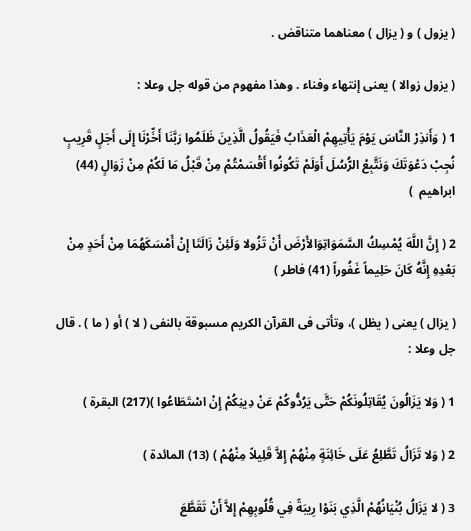( يزول ) و ( يزال ) معناهما متناقض .

( يزول زوالا ) يعنى إنتهاء وفناء . وهذا مفهوم من قوله جل وعلا :

1 ( وَأَنذِرْ النَّاسَ يَوْمَ يَأْتِيهِمْ الْعَذَابُ فَيَقُولُ الَّذِينَ ظَلَمُوا رَبَّنَا أَخِّرْنَا إِلَى أَجَلٍ قَرِيبٍ نُجِبْ دَعْوَتَكَ وَنَتَّبِعْ الرُّسُلَ أَوَلَمْ تَكُونُوا أَقْسَمْتُمْ مِنْ قَبْلُ مَا لَكُمْ مِنْ زَوَالٍ (44) ابراهيم  )

2 ( إِنَّ اللَّهَ يُمْسِكُ السَّمَوَاتِوَالأَرْضَ أَنْ تَزُولا وَلَئِنْ زَالَتَا إِنْ أَمْسَكَهُمَا مِنْ أَحَدٍ مِنْ بَعْدِهِ إِنَّهُ كَانَ حَلِيماً غَفُوراً (41) فاطر )

( يزال ) يعنى ( يظل )، وتأتى فى القرآن الكريم مسبوقة بالنفى ( لا ) أو ( ما ) . قال جل وعلا :

1 ( وَلا يَزَالُونَ يُقَاتِلُونَكُمْ حَتَّى يَرُدُّوكُمْ عَنْ دِينِكُمْ إِنْ اسْتَطَاعُوا )(217) البقرة )

2 ( وَلا تَزَالُ تَطَّلِعُ عَلَى خَائِنَةٍ مِنْهُمْ إِلاَّ قَلِيلاً مِنْهُمْ ) (13) المائدة )

3 ( لا يَزَالُ بُنْيَانُهُمْ الَّذِي بَنَوْا رِيبَةً فِي قُلُوبِهِمْ إِلاَّ أَنْ تَقَطَّعَ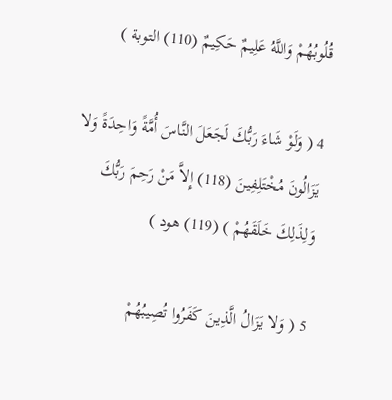قُلُوبُهُمْ وَاللَّهُ عَلِيمٌ حَكِيمٌ (110) التوبة )

4 ( وَلَوْ شَاءَ رَبُّكَ لَجَعَلَ النَّاسَ أُمَّةً وَاحِدَةً وَلا يَزَالُونَ مُخْتَلِفِينَ (118) إِلاَّ مَنْ رَحِمَ رَبُّكَ وَلِذَلِكَ خَلَقَهُمْ ) (119) هود )

5 ( وَلا يَزَالُ الَّذِينَ كَفَرُوا تُصِيبُهُمْ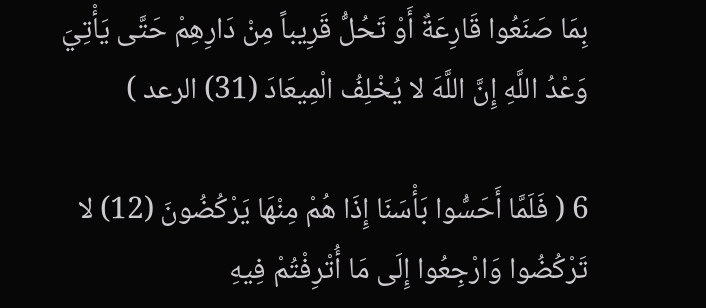بِمَا صَنَعُوا قَارِعَةٌ أَوْ تَحُلُّ قَرِيباً مِنْ دَارِهِمْ حَتَّى يَأْتِيَ وَعْدُ اللَّهِ إِنَّ اللَّهَ لا يُخْلِفُ الْمِيعَادَ (31) الرعد )

6 ( فَلَمَّا أَحَسُّوا بَأْسَنَا إِذَا هُمْ مِنْهَا يَرْكُضُونَ (12) لا تَرْكُضُوا وَارْجِعُوا إِلَى مَا أُتْرِفْتُمْ فِيهِ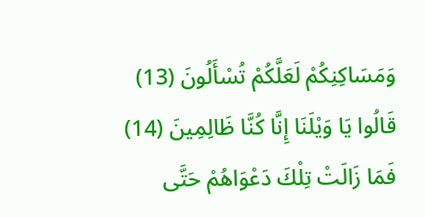وَمَسَاكِنِكُمْ لَعَلَّكُمْ تُسْأَلُونَ (13) قَالُوا يَا وَيْلَنَا إِنَّا كُنَّا ظَالِمِينَ (14) فَمَا زَالَتْ تِلْكَ دَعْوَاهُمْ حَتَّى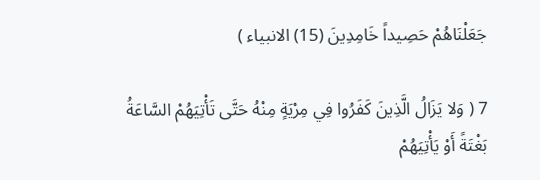جَعَلْنَاهُمْ حَصِيداً خَامِدِينَ (15) الانبياء )

7 ( وَلا يَزَالُ الَّذِينَ كَفَرُوا فِي مِرْيَةٍ مِنْهُ حَتَّى تَأْتِيَهُمْ السَّاعَةُ بَغْتَةً أَوْ يَأْتِيَهُمْ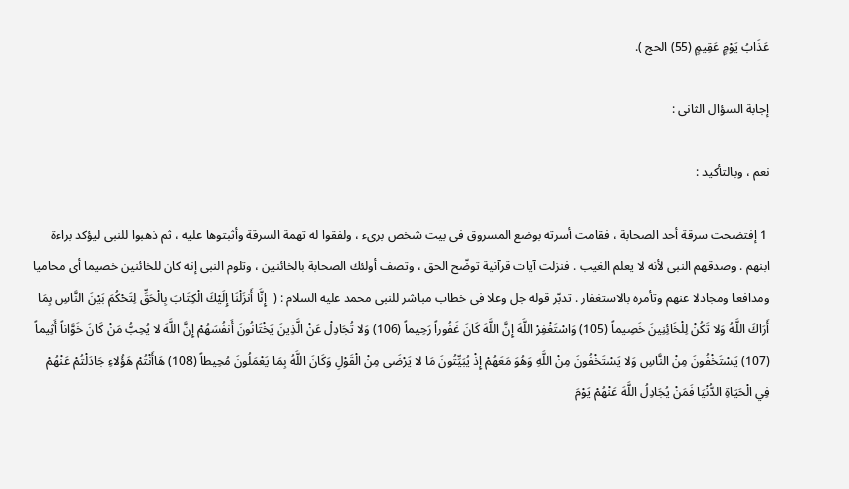عَذَابُ يَوْمٍ عَقِيمٍ (55) الحج ).

إجابة السؤال الثانى :

نعم ، وبالتأكيد :

 1 إفتضحت سرقة أحد الصحابة ، فقامت أسرته بوضع المسروق فى بيت شخص برىء ، ولفقوا له تهمة السرقة وأثبتوها عليه ، ثم ذهبوا للنبى ليؤكد براءة ابنهم . وصدقهم النبى لأنه لا يعلم الغيب . فنزلت آيات قرآنية توضّح الحق ، وتصف أولئك الصحابة بالخائنين ، وتلوم النبى إنه كان للخائنين خصيما أى محاميا ومدافعا ومجادلا عنهم وتأمره بالاستغفار . تدبّر قوله جل وعلا فى خطاب مباشر للنبى محمد عليه السلام : (  إِنَّا أَنزَلْنَا إِلَيْكَ الْكِتَابَ بِالْحَقِّ لِتَحْكُمَ بَيْنَ النَّاسِ بِمَا أَرَاكَ اللَّهُ وَلا تَكُنْ لِلْخَائِنِينَ خَصِيماً (105) وَاسْتَغْفِرْ اللَّهَ إِنَّ اللَّهَ كَانَ غَفُوراً رَحِيماً (106) وَلا تُجَادِلْ عَنْ الَّذِينَ يَخْتَانُونَ أَنفُسَهُمْ إِنَّ اللَّهَ لا يُحِبُّ مَنْ كَانَ خَوَّاناً أَثِيماً (107) يَسْتَخْفُونَ مِنْ النَّاسِ وَلا يَسْتَخْفُونَ مِنْ اللَّهِ وَهُوَ مَعَهُمْ إِذْ يُبَيِّتُونَ مَا لا يَرْضَى مِنْ الْقَوْلِ وَكَانَ اللَّهُ بِمَا يَعْمَلُونَ مُحِيطاً (108) هَاأَنْتُمْ هَؤُلاءِ جَادَلْتُمْ عَنْهُمْ فِي الْحَيَاةِ الدُّنْيَا فَمَنْ يُجَادِلُ اللَّهَ عَنْهُمْ يَوْمَ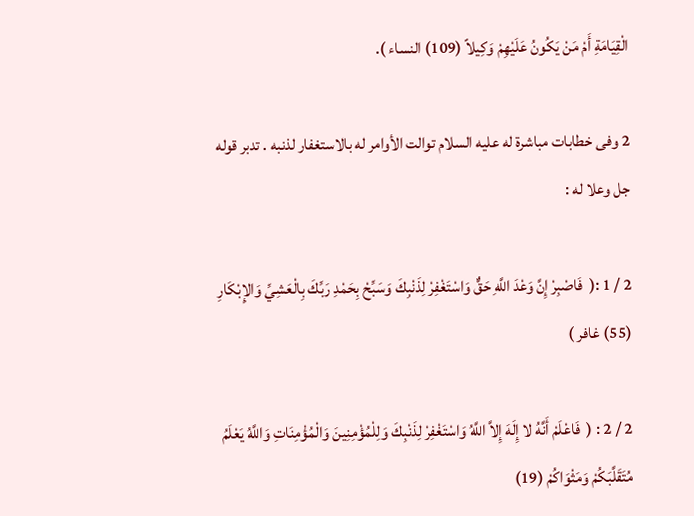الْقِيَامَةِ أَمْ مَنْ يَكُونُ عَلَيْهِمْ وَكِيلاً (109) النساء ).

2 وفى خطابات مباشرة له عليه السلام توالت الأوامر له بالاستغفار لذنبه . تدبر قوله جل وعلا له :

2 / 1 :(  فَاصْبِرْ إِنَّ وَعْدَ اللَّهِ حَقٌّ وَاسْتَغْفِرْ لِذَنْبِكَ وَسَبِّحْ بِحَمْدِ رَبِّكَ بِالْعَشِيِّ وَالإِبْكَارِ (55) غافر )

2 / 2 : (  فَاعْلَمْ أَنَّهُ لا إِلَهَ إِلاَّ اللَّهُ وَاسْتَغْفِرْ لِذَنْبِكَ وَلِلْمُؤْمِنِينَ وَالْمُؤْمِنَاتِ وَاللَّهُ يَعْلَمُ مُتَقَلَّبَكُمْ وَمَثْوَاكُمْ (19)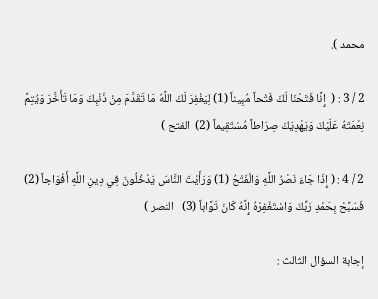محمد ).

2 / 3 : (  إِنَّا فَتَحْنَا لَكَ فَتْحاً مُبِيناً (1) لِيَغْفِرَ لَكَ اللَّهُ مَا تَقَدَّمَ مِنْ ذَنْبِكَ وَمَا تَأَخَّرَ وَيُتِمَّ نِعْمَتَهُ عَلَيْكَ وَيَهْدِيَكَ صِرَاطاً مُسْتَقِيماً (2)  الفتح )

2 / 4 : ( إِذَا جَاءَ نَصْرُ اللَّهِ وَالْفَتْحُ (1) وَرَأَيْتَ النَّاسَ يَدْخُلُونَ فِي دِينِ اللَّهِ أَفْوَاجاً (2) فَسَبِّحْ بِحَمْدِ رَبِّكَ وَاسْتَغْفِرْهُ إِنَّهُ كَانَ تَوَّاباً (3)   النصر )

إجابة السؤال الثالث :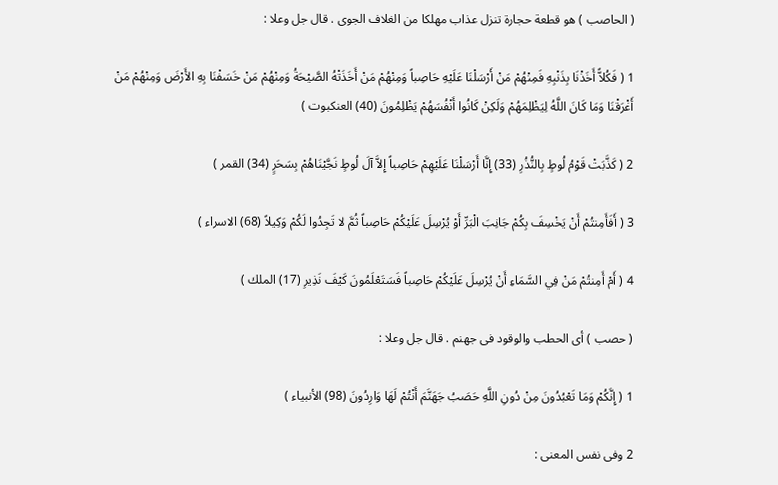( الحاصب ) هو قطعة حجارة تنزل عذاب مهلكا من الغلاف الجوى . قال جل وعلا :

1 ( فَكُلاًّ أَخَذْنَا بِذَنْبِهِ فَمِنْهُمْ مَنْ أَرْسَلْنَا عَلَيْهِ حَاصِباً وَمِنْهُمْ مَنْ أَخَذَتْهُ الصَّيْحَةُ وَمِنْهُمْ مَنْ خَسَفْنَا بِهِ الأَرْضَ وَمِنْهُمْ مَنْ أَغْرَقْنَا وَمَا كَانَ اللَّهُ لِيَظْلِمَهُمْ وَلَكِنْ كَانُوا أَنْفُسَهُمْ يَظْلِمُونَ (40) العنكبوت )

2 ( كَذَّبَتْ قَوْمُ لُوطٍ بِالنُّذُرِ (33) إِنَّا أَرْسَلْنَا عَلَيْهِمْ حَاصِباً إِلاَّ آلَ لُوطٍ نَجَّيْنَاهُمْ بِسَحَرٍ (34) القمر )

3 ( أَفَأَمِنتُمْ أَنْ يَخْسِفَ بِكُمْ جَانِبَ الْبَرِّ أَوْ يُرْسِلَ عَلَيْكُمْ حَاصِباً ثُمَّ لا تَجِدُوا لَكُمْ وَكِيلاً (68) الاسراء )

4 ( أَمْ أَمِنتُمْ مَنْ فِي السَّمَاءِ أَنْ يُرْسِلَ عَلَيْكُمْ حَاصِباً فَسَتَعْلَمُونَ كَيْفَ نَذِيرِ (17) الملك )

( حصب ) أى الحطب والوقود فى جهنم . قال جل وعلا :

1 ( إِنَّكُمْ وَمَا تَعْبُدُونَ مِنْ دُونِ اللَّهِ حَصَبُ جَهَنَّمَ أَنْتُمْ لَهَا وَارِدُونَ (98) الأنبياء )

2 وفى نفس المعنى :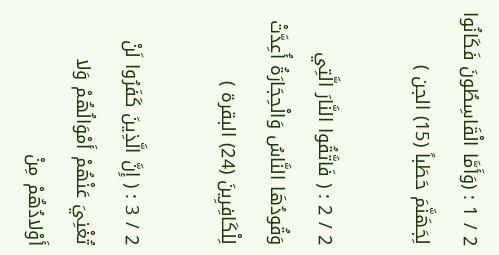2 / 1 : (وَأَمَّا الْقَاسِطُونَ فَكَانُوا لِجَهَنَّمَ حَطَباً (15) الجن )

2 / 2 : ( فَاتَّقُوا النَّارَ الَّتِي وَقُودُهَا النَّاسُ وَالْحِجَارَةُ أُعِدَّتْ لِلْكَافِرِينَ (24) البقرة )

2 / 3 : ( إِنَّ الَّذِينَ كَفَرُوا لَنْ تُغْنِيَ عَنْهُمْ أَمْوَالُهُمْ وَلا أَوْلادُهُمْ مِنْ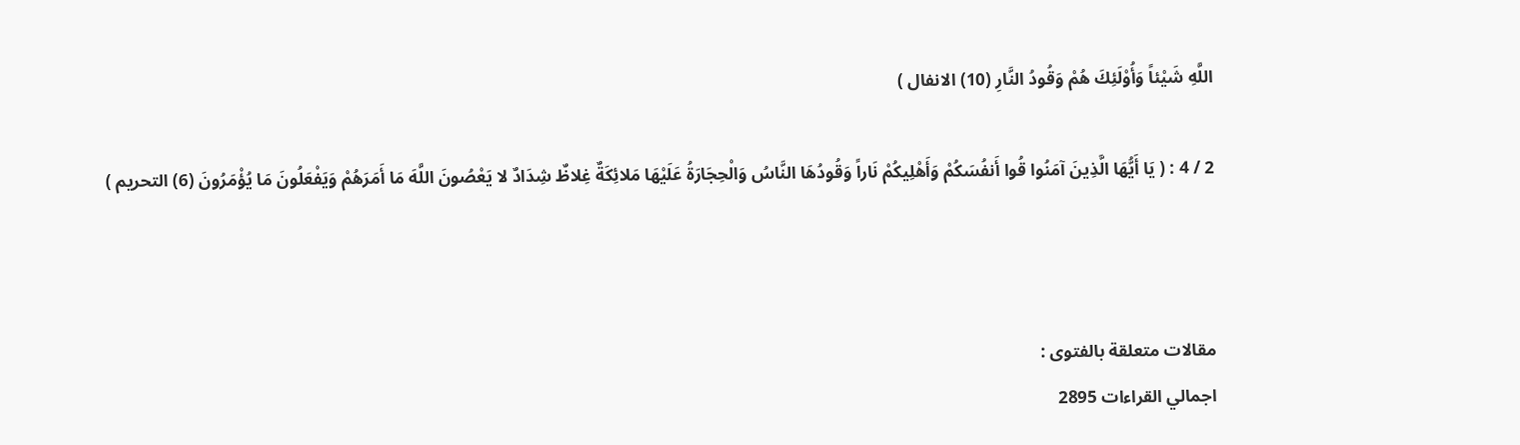اللَّهِ شَيْئاً وَأُوْلَئِكَ هُمْ وَقُودُ النَّارِ (10) الانفال )

2 / 4 : ( يَا أَيُّهَا الَّذِينَ آمَنُوا قُوا أَنفُسَكُمْ وَأَهْلِيكُمْ نَاراً وَقُودُهَا النَّاسُ وَالْحِجَارَةُ عَلَيْهَا مَلائِكَةٌ غِلاظٌ شِدَادٌ لا يَعْصُونَ اللَّهَ مَا أَمَرَهُمْ وَيَفْعَلُونَ مَا يُؤْمَرُونَ (6) التحريم )



مقالات متعلقة بالفتوى :
اجمالي القراءات 2895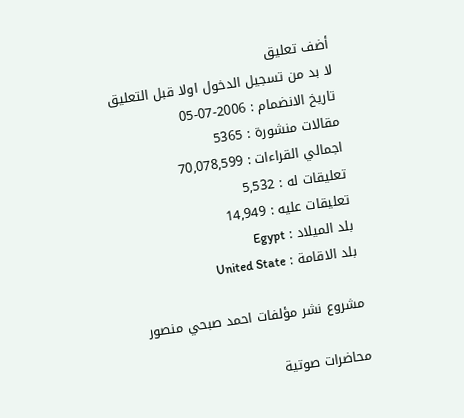أضف تعليق
لا بد من تسجيل الدخول اولا قبل التعليق
تاريخ الانضمام : 2006-07-05
مقالات منشورة : 5365
اجمالي القراءات : 70,078,599
تعليقات له : 5,532
تعليقات عليه : 14,949
بلد الميلاد : Egypt
بلد الاقامة : United State

مشروع نشر مؤلفات احمد صبحي منصور

محاضرات صوتية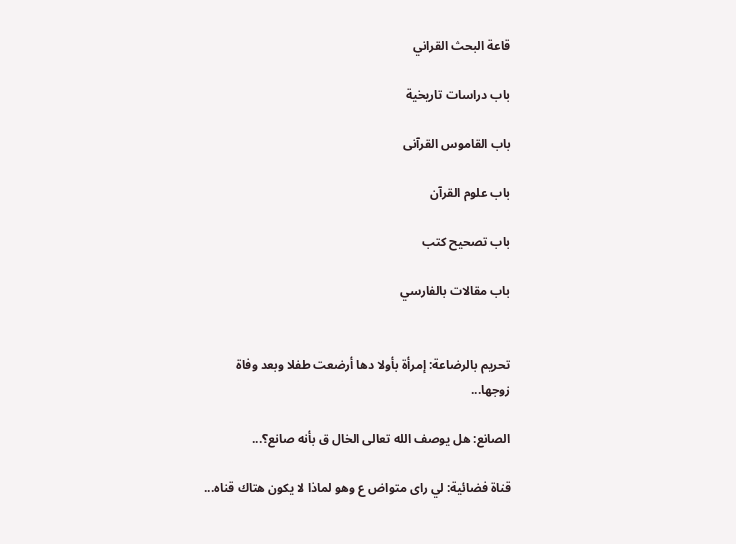قاعة البحث القراني

باب دراسات تاريخية

باب القاموس القرآنى

باب علوم القرآن

باب تصحيح كتب

باب مقالات بالفارسي


تحريم بالرضاعة: إمرأة بأولا دها أرضعت طفلا وبعد وفاة زوجها...

الصانع: هل يوصف الله تعالى الخال ق بأنه صانع؟...

قناة فضائية: لي راى متواض ع وهو لماذا لا يكون هتاك قناه...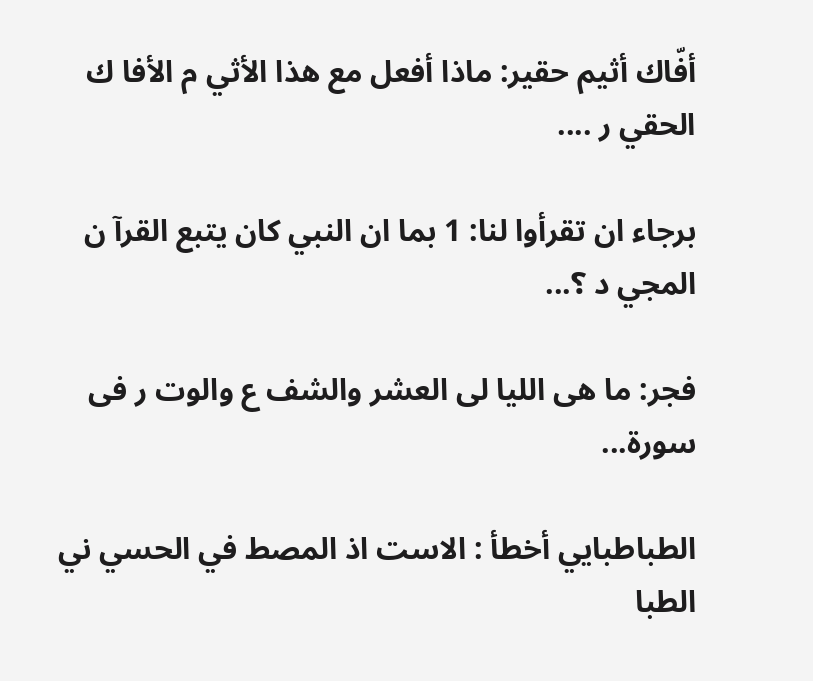أفّاك أثيم حقير: ماذا أفعل مع هذا الأثي م الأفا ك الحقي ر ....

برجاء ان تقرأوا لنا: 1 بما ان النبي كان يتبع القرآ ن المجي د ؟...

فجر: ما هى الليا لى العشر والشف ع والوت ر فى سورة...

الطباطبايي أخطأ : الاست اذ المصط في الحسي ني الطبا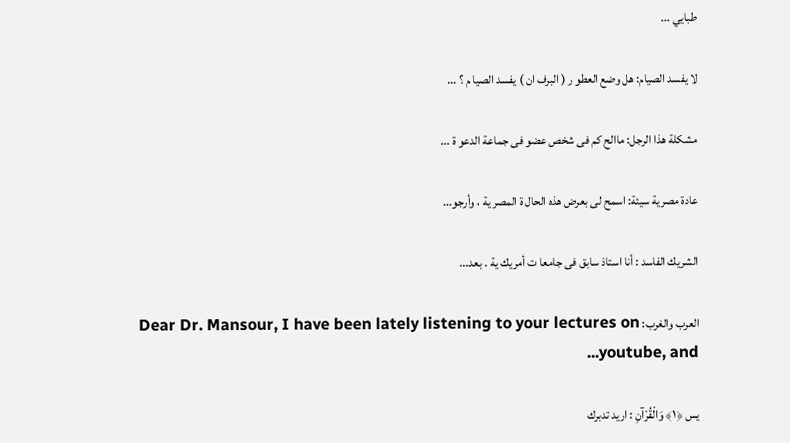طبايي ...

لا يفسد الصيام: هل وضع العطو ر ( البرف ان ) يفسد الصيا م ؟ ...

مشكلة هذا الرجل: ماالح كم فى شخص عضو فى جماعة الدعو ة ...

عادة مصرية سيئة: اسمح لى بعرض هذه الحال ة المصر ية ، وأرجو...

الشريك الفاسد : أنا استاذ سابق فى جامعا ت أمريك ية . بعد...

العرب والغرب: Dear Dr. Mansour, I have been lately listening to your lectures on youtube, and...

يس ﴿١﴾ وَالْقُرْآنِ : اريد تدبرك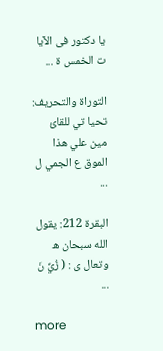يا دكتور فى الآيا ت الخمس ة ...

التوراة والتحريف: تحيا تي للقائ مين علي هذا الموق ع الجمي ل ...

البقرة 212: يقول الله سبحان ه وتعال ى : ( زُيِّ نَ ...

more